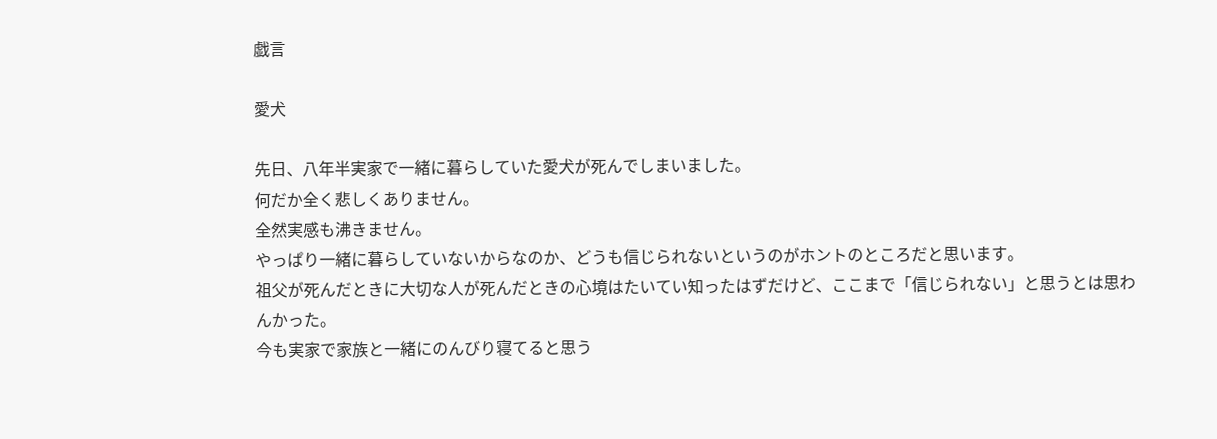戯言

愛犬

先日、八年半実家で一緒に暮らしていた愛犬が死んでしまいました。
何だか全く悲しくありません。
全然実感も沸きません。
やっぱり一緒に暮らしていないからなのか、どうも信じられないというのがホントのところだと思います。
祖父が死んだときに大切な人が死んだときの心境はたいてい知ったはずだけど、ここまで「信じられない」と思うとは思わんかった。
今も実家で家族と一緒にのんびり寝てると思う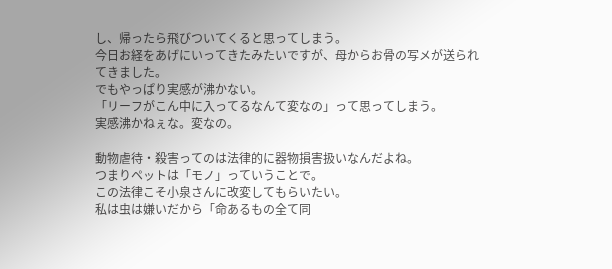し、帰ったら飛びついてくると思ってしまう。
今日お経をあげにいってきたみたいですが、母からお骨の写メが送られてきました。
でもやっぱり実感が沸かない。
「リーフがこん中に入ってるなんて変なの」って思ってしまう。
実感沸かねぇな。変なの。

動物虐待・殺害ってのは法律的に器物損害扱いなんだよね。
つまりペットは「モノ」っていうことで。
この法律こそ小泉さんに改変してもらいたい。
私は虫は嫌いだから「命あるもの全て同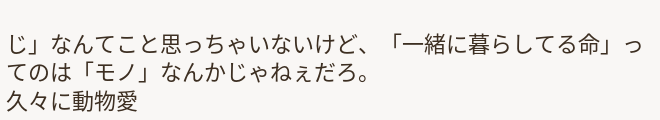じ」なんてこと思っちゃいないけど、「一緒に暮らしてる命」ってのは「モノ」なんかじゃねぇだろ。
久々に動物愛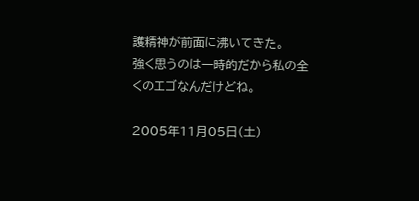護精神が前面に沸いてきた。
強く思うのは一時的だから私の全くのエゴなんだけどね。

2005年11月05日(土)